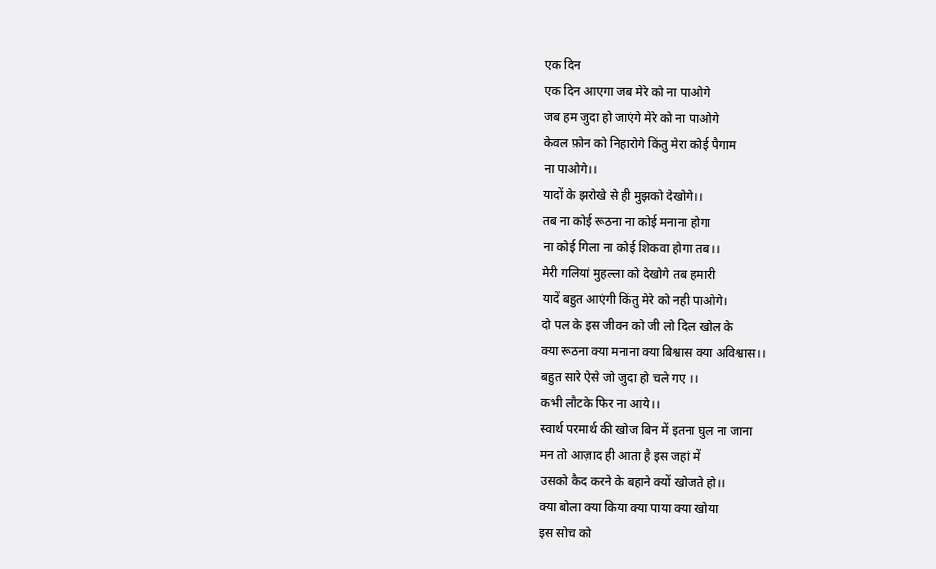एक दिन
एक दिन आएगा जब मेरे को ना पाओगे
जब हम जुदा हो जाएंगे मेरे को ना पाओगे
केवल फ़ोन को निहारोगे किंतु मेरा कोई पैगाम
ना पाओगे।।
यादों के झरोखे से ही मुझको देखोगे।।
तब ना कोई रूठना ना कोई मनाना होगा
ना कोई गिला ना कोई शिकवा होगा तब।।
मेरी गलियां मुहल्ला को देखोगे तब हमारी
यादें बहुत आएंगी किंतु मेरे को नही पाओगे।
दो पल के इस जीवन को जी लो दिल खोल के
क्या रूठना क्या मनाना क्या बिश्वास क्या अविश्वास।।
बहुत सारे ऐसे जो जुदा हो चले गए ।।
कभी लौटके फिर ना आये।।
स्वार्थ परमार्थ की खोज बिन में इतना घुल ना जाना
मन तो आज़ाद ही आता है इस जहां में
उसको कैद करने के बहाने क्यों खोजते हो।।
क्या बोला क्या किया क्या पाया क्या खोया
इस सोच को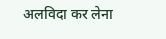अलविदा कर लेना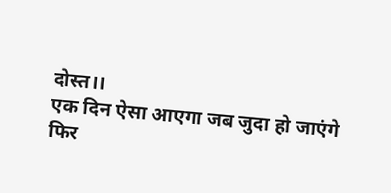दोस्त।।
एक दिन ऐसा आएगा जब जुदा हो जाएंगे
फिर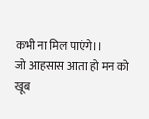कभी ना मिल पाएंगे।।
जो आहसास आता हो मन को
खूब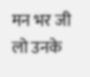मन भर जी लो उनके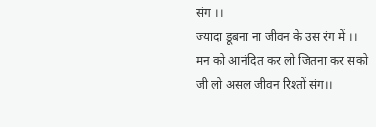संग ।।
ज्यादा डूबना ना जीवन के उस रंग में ।।
मन को आनंदित कर लो जितना कर सको
जी लो असल जीवन रिश्तों संग।।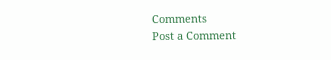Comments
Post a Comment